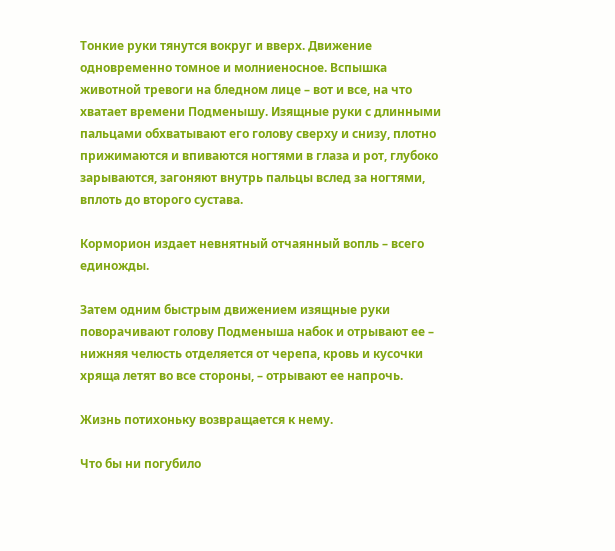Тонкие руки тянутся вокруг и вверх. Движение одновременно томное и молниеносное. Вспышка животной тревоги на бледном лице – вот и все, на что хватает времени Подменышу. Изящные руки с длинными пальцами обхватывают его голову сверху и снизу, плотно прижимаются и впиваются ногтями в глаза и рот, глубоко зарываются, загоняют внутрь пальцы вслед за ногтями, вплоть до второго сустава.

Корморион издает невнятный отчаянный вопль – всего единожды.

Затем одним быстрым движением изящные руки поворачивают голову Подменыша набок и отрывают ее – нижняя челюсть отделяется от черепа, кровь и кусочки хряща летят во все стороны, – отрывают ее напрочь.

Жизнь потихоньку возвращается к нему.

Что бы ни погубило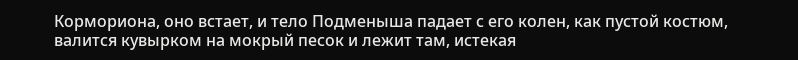Кормориона, оно встает, и тело Подменыша падает с его колен, как пустой костюм, валится кувырком на мокрый песок и лежит там, истекая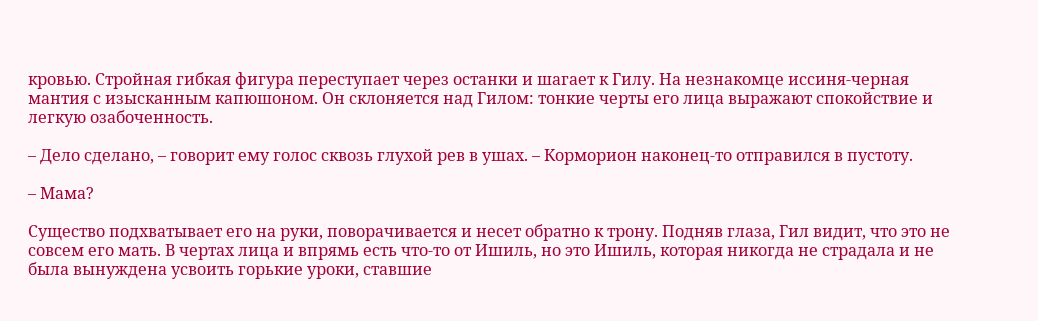кровью. Стройная гибкая фигура переступает через останки и шагает к Гилу. На незнакомце иссиня-черная мантия с изысканным капюшоном. Он склоняется над Гилом: тонкие черты его лица выражают спокойствие и легкую озабоченность.

– Дело сделано, – говорит ему голос сквозь глухой рев в ушах. – Корморион наконец-то отправился в пустоту.

– Мама?

Существо подхватывает его на руки, поворачивается и несет обратно к трону. Подняв глаза, Гил видит, что это не совсем его мать. В чертах лица и впрямь есть что-то от Ишиль, но это Ишиль, которая никогда не страдала и не была вынуждена усвоить горькие уроки, ставшие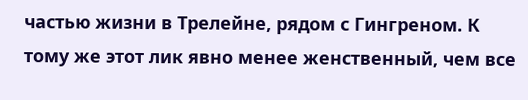частью жизни в Трелейне, рядом с Гингреном. К тому же этот лик явно менее женственный, чем все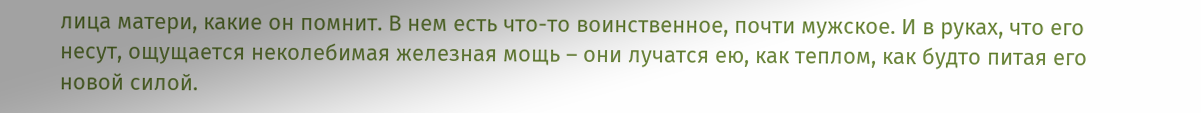лица матери, какие он помнит. В нем есть что-то воинственное, почти мужское. И в руках, что его несут, ощущается неколебимая железная мощь – они лучатся ею, как теплом, как будто питая его новой силой.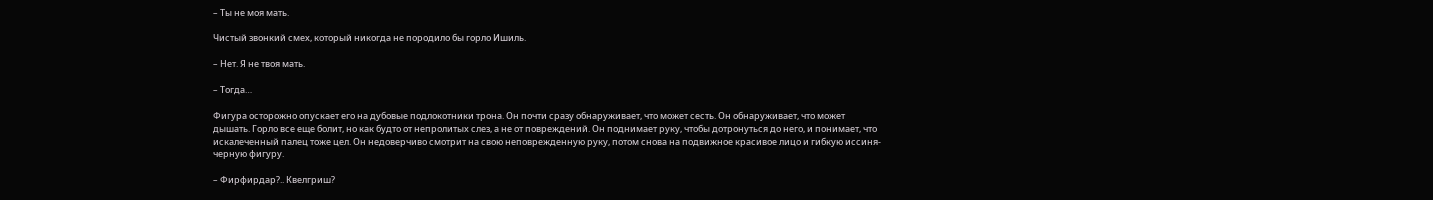– Ты не моя мать.

Чистый звонкий смех, который никогда не породило бы горло Ишиль.

– Нет. Я не твоя мать.

– Тогда…

Фигура осторожно опускает его на дубовые подлокотники трона. Он почти сразу обнаруживает, что может сесть. Он обнаруживает, что может дышать. Горло все еще болит, но как будто от непролитых слез, а не от повреждений. Он поднимает руку, чтобы дотронуться до него, и понимает, что искалеченный палец тоже цел. Он недоверчиво смотрит на свою неповрежденную руку, потом снова на подвижное красивое лицо и гибкую иссиня-черную фигуру.

– Фирфирдар?.. Квелгриш?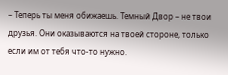– Теперь ты меня обижаешь. Темный Двор – не твои друзья. Они оказываются на твоей стороне, только если им от тебя что-то нужно.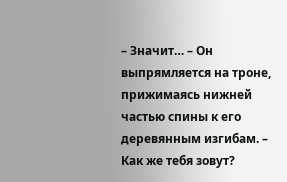– Значит… – Он выпрямляется на троне, прижимаясь нижней частью спины к его деревянным изгибам. – Как же тебя зовут?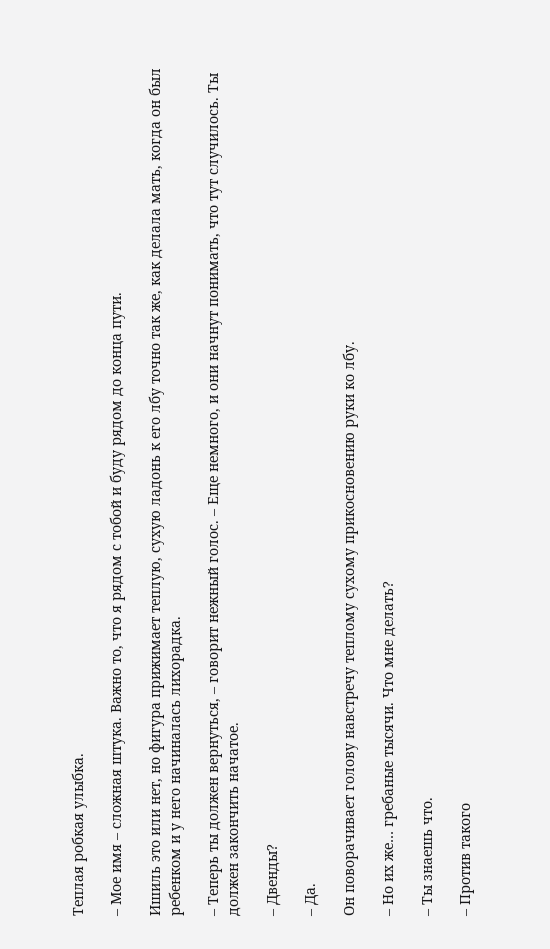Теплая робкая улыбка.

– Мое имя – сложная штука. Важно то, что я рядом с тобой и буду рядом до конца пути.

Ишиль это или нет, но фигура прижимает теплую, сухую ладонь к его лбу точно так же, как делала мать, когда он был ребенком и у него начиналась лихорадка.

– Теперь ты должен вернуться, – говорит нежный голос. – Еще немного, и они начнут понимать, что тут случилось. Ты должен закончить начатое.

– Двенды?

– Да.

Он поворачивает голову навстречу теплому сухому прикосновению руки ко лбу.

– Но их же… гребаные тысячи. Что мне делать?

– Ты знаешь что.

– Против такого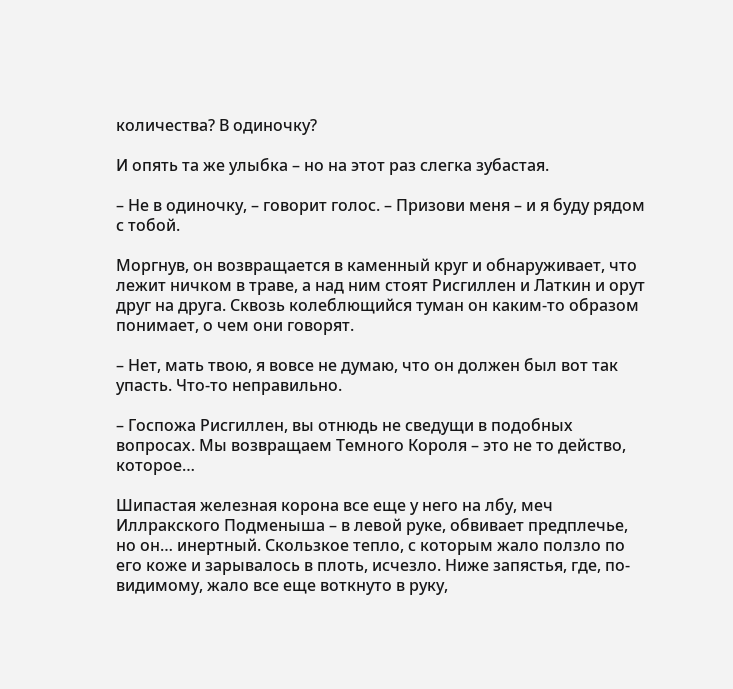количества? В одиночку?

И опять та же улыбка – но на этот раз слегка зубастая.

– Не в одиночку, – говорит голос. – Призови меня – и я буду рядом с тобой.

Моргнув, он возвращается в каменный круг и обнаруживает, что лежит ничком в траве, а над ним стоят Рисгиллен и Латкин и орут друг на друга. Сквозь колеблющийся туман он каким-то образом понимает, о чем они говорят.

– Нет, мать твою, я вовсе не думаю, что он должен был вот так упасть. Что-то неправильно.

– Госпожа Рисгиллен, вы отнюдь не сведущи в подобных вопросах. Мы возвращаем Темного Короля – это не то действо, которое…

Шипастая железная корона все еще у него на лбу, меч Иллракского Подменыша – в левой руке, обвивает предплечье, но он… инертный. Скользкое тепло, с которым жало ползло по его коже и зарывалось в плоть, исчезло. Ниже запястья, где, по-видимому, жало все еще воткнуто в руку,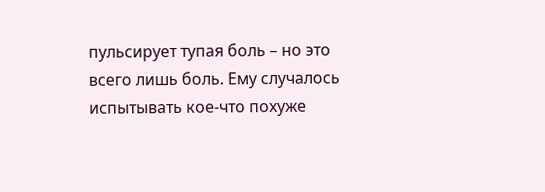пульсирует тупая боль – но это всего лишь боль. Ему случалось испытывать кое-что похуже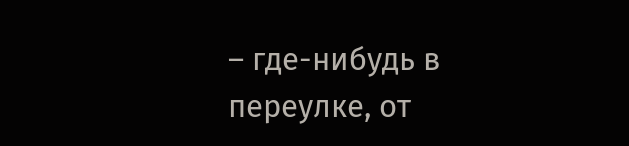– где-нибудь в переулке, от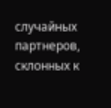случайных партнеров, склонных к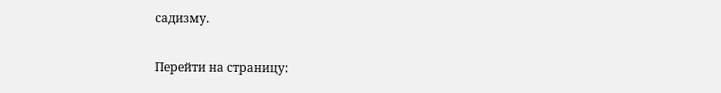садизму.

Перейти на страницу: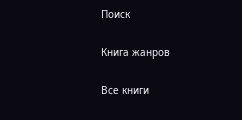Поиск

Книга жанров

Все книги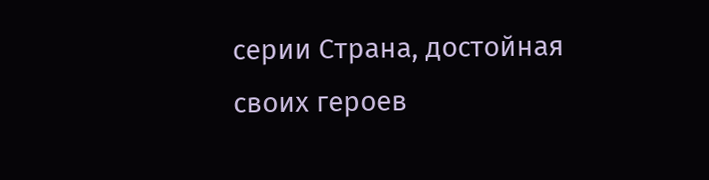серии Страна, достойная своих героев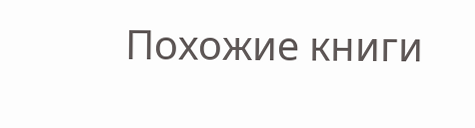Похожие книги